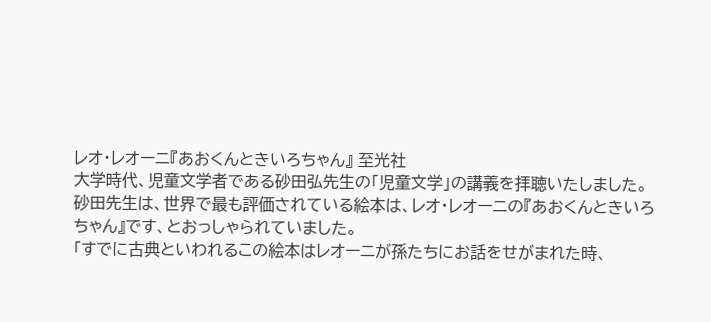レオ・レオーニ『あおくんときいろちゃん』 至光社
大学時代、児童文学者である砂田弘先生の「児童文学」の講義を拝聴いたしました。
砂田先生は、世界で最も評価されている絵本は、レオ・レオーニの『あおくんときいろちゃん』です、とおっしゃられていました。
「すでに古典といわれるこの絵本はレオーニが孫たちにお話をせがまれた時、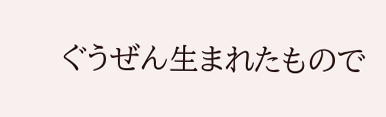ぐうぜん生まれたもので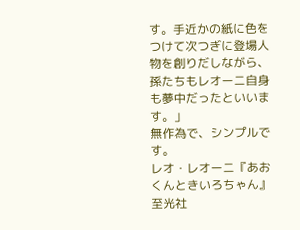す。手近かの紙に色をつけて次つぎに登場人物を創りだしながら、孫たちもレオーニ自身も夢中だったといいます。」
無作為で、シンプルです。
レオ・レオーニ『あおくんときいろちゃん』 至光社